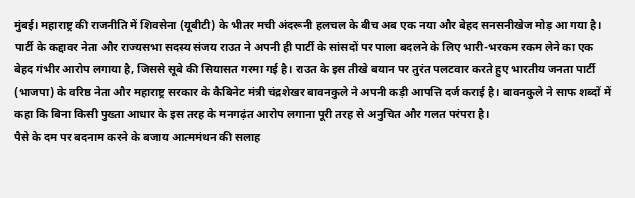मुंबई। महाराष्ट्र की राजनीति में शिवसेना (यूबीटी) के भीतर मची अंदरूनी हलचल के बीच अब एक नया और बेहद सनसनीखेज मोड़ आ गया है। पार्टी के कद्दावर नेता और राज्यसभा सदस्य संजय राउत ने अपनी ही पार्टी के सांसदों पर पाला बदलने के लिए भारी-भरकम रकम लेने का एक बेहद गंभीर आरोप लगाया है, जिससे सूबे की सियासत गरमा गई है। राउत के इस तीखे बयान पर तुरंत पलटवार करते हुए भारतीय जनता पार्टी (भाजपा) के वरिष्ठ नेता और महाराष्ट्र सरकार के कैबिनेट मंत्री चंद्रशेखर बावनकुले ने अपनी कड़ी आपत्ति दर्ज कराई है। बावनकुले ने साफ शब्दों में कहा कि बिना किसी पुख्ता आधार के इस तरह के मनगढ़ंत आरोप लगाना पूरी तरह से अनुचित और गलत परंपरा है।
पैसे के दम पर बदनाम करने के बजाय आत्ममंथन की सलाह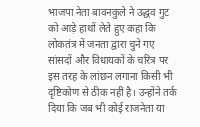भाजपा नेता बावनकुले ने उद्धव गुट को आड़े हाथों लेते हुए कहा कि लोकतंत्र में जनता द्वारा चुने गए सांसदों और विधायकों के चरित्र पर इस तरह के लांछन लगाना किसी भी दृष्टिकोण से ठीक नहीं है। उन्होंने तर्क दिया कि जब भी कोई राजनेता या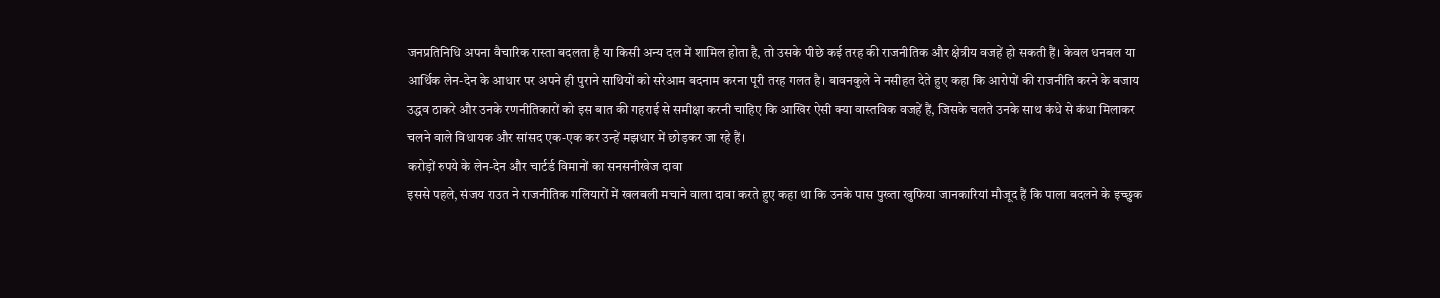जनप्रतिनिधि अपना वैचारिक रास्ता बदलता है या किसी अन्य दल में शामिल होता है, तो उसके पीछे कई तरह की राजनीतिक और क्षेत्रीय वजहें हो सकती हैं। केवल धनबल या आर्थिक लेन-देन के आधार पर अपने ही पुराने साथियों को सरेआम बदनाम करना पूरी तरह गलत है। बावनकुले ने नसीहत देते हुए कहा कि आरोपों की राजनीति करने के बजाय उद्धव ठाकरे और उनके रणनीतिकारों को इस बात की गहराई से समीक्षा करनी चाहिए कि आखिर ऐसी क्या वास्तविक वजहें हैं, जिसके चलते उनके साथ कंधे से कंधा मिलाकर चलने वाले विधायक और सांसद एक-एक कर उन्हें मझधार में छोड़कर जा रहे हैं।
करोड़ों रुपये के लेन-देन और चार्टर्ड विमानों का सनसनीखेज दावा
इससे पहले, संजय राउत ने राजनीतिक गलियारों में खलबली मचाने वाला दावा करते हुए कहा था कि उनके पास पुख्ता खुफिया जानकारियां मौजूद हैं कि पाला बदलने के इच्छुक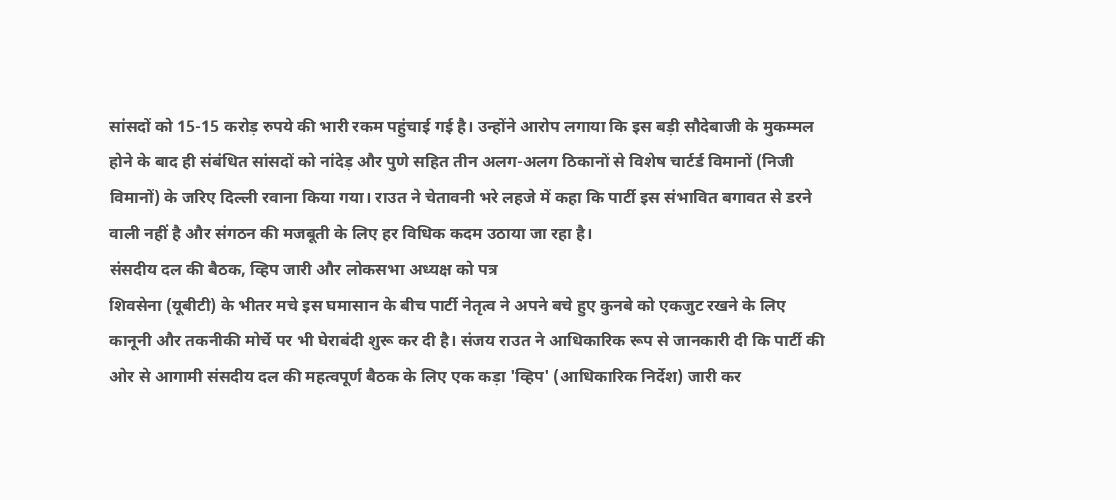सांसदों को 15-15 करोड़ रुपये की भारी रकम पहुंचाई गई है। उन्होंने आरोप लगाया कि इस बड़ी सौदेबाजी के मुकम्मल होने के बाद ही संबंधित सांसदों को नांदेड़ और पुणे सहित तीन अलग-अलग ठिकानों से विशेष चार्टर्ड विमानों (निजी विमानों) के जरिए दिल्ली रवाना किया गया। राउत ने चेतावनी भरे लहजे में कहा कि पार्टी इस संभावित बगावत से डरने वाली नहीं है और संगठन की मजबूती के लिए हर विधिक कदम उठाया जा रहा है।
संसदीय दल की बैठक, व्हिप जारी और लोकसभा अध्यक्ष को पत्र
शिवसेना (यूबीटी) के भीतर मचे इस घमासान के बीच पार्टी नेतृत्व ने अपने बचे हुए कुनबे को एकजुट रखने के लिए कानूनी और तकनीकी मोर्चे पर भी घेराबंदी शुरू कर दी है। संजय राउत ने आधिकारिक रूप से जानकारी दी कि पार्टी की ओर से आगामी संसदीय दल की महत्वपूर्ण बैठक के लिए एक कड़ा 'व्हिप' (आधिकारिक निर्देश) जारी कर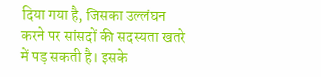दिया गया है, जिसका उल्लंघन करने पर सांसदों की सदस्यता खतरे में पड़ सकती है। इसके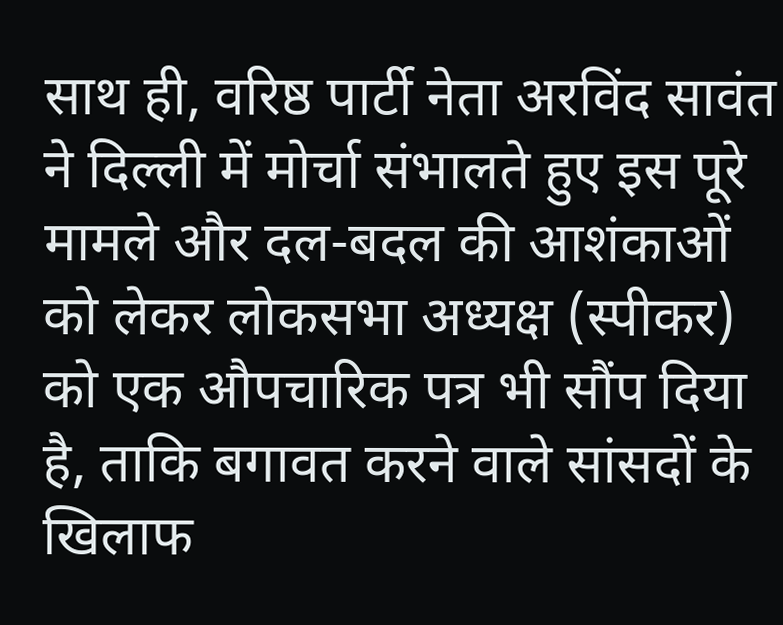साथ ही, वरिष्ठ पार्टी नेता अरविंद सावंत ने दिल्ली में मोर्चा संभालते हुए इस पूरे मामले और दल-बदल की आशंकाओं को लेकर लोकसभा अध्यक्ष (स्पीकर) को एक औपचारिक पत्र भी सौंप दिया है, ताकि बगावत करने वाले सांसदों के खिलाफ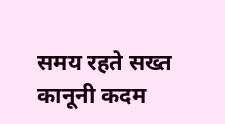समय रहते सख्त कानूनी कदम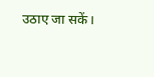उठाए जा सकें।